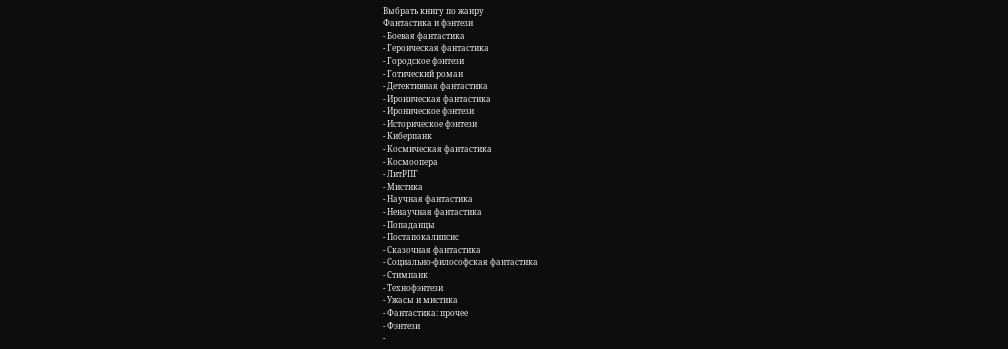Выбрать книгу по жанру
Фантастика и фэнтези
- Боевая фантастика
- Героическая фантастика
- Городское фэнтези
- Готический роман
- Детективная фантастика
- Ироническая фантастика
- Ироническое фэнтези
- Историческое фэнтези
- Киберпанк
- Космическая фантастика
- Космоопера
- ЛитРПГ
- Мистика
- Научная фантастика
- Ненаучная фантастика
- Попаданцы
- Постапокалипсис
- Сказочная фантастика
- Социально-философская фантастика
- Стимпанк
- Технофэнтези
- Ужасы и мистика
- Фантастика: прочее
- Фэнтези
-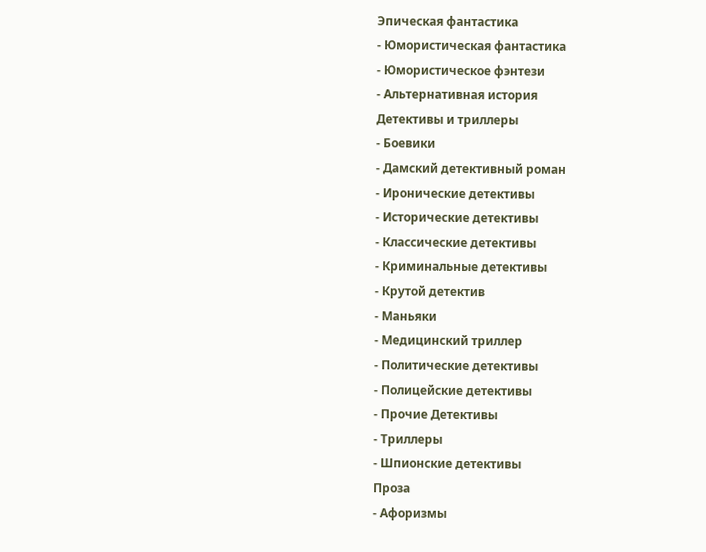Эпическая фантастика
- Юмористическая фантастика
- Юмористическое фэнтези
- Альтернативная история
Детективы и триллеры
- Боевики
- Дамский детективный роман
- Иронические детективы
- Исторические детективы
- Классические детективы
- Криминальные детективы
- Крутой детектив
- Маньяки
- Медицинский триллер
- Политические детективы
- Полицейские детективы
- Прочие Детективы
- Триллеры
- Шпионские детективы
Проза
- Афоризмы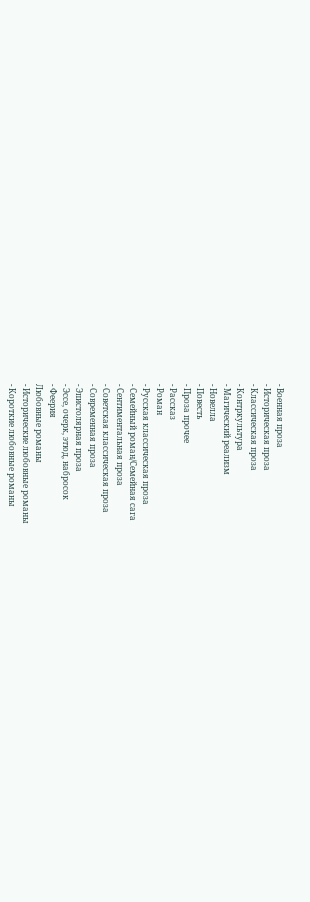- Военная проза
- Историческая проза
- Классическая проза
- Контркультура
- Магический реализм
- Новелла
- Повесть
- Проза прочее
- Рассказ
- Роман
- Русская классическая проза
- Семейный роман/Семейная сага
- Сентиментальная проза
- Советская классическая проза
- Современная проза
- Эпистолярная проза
- Эссе, очерк, этюд, набросок
- Феерия
Любовные романы
- Исторические любовные романы
- Короткие любовные романы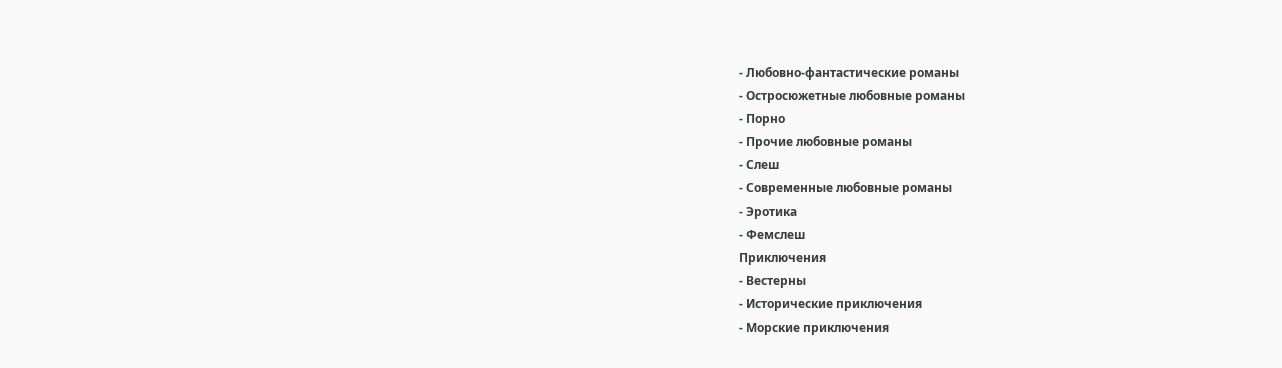- Любовно-фантастические романы
- Остросюжетные любовные романы
- Порно
- Прочие любовные романы
- Слеш
- Современные любовные романы
- Эротика
- Фемслеш
Приключения
- Вестерны
- Исторические приключения
- Морские приключения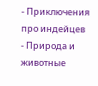- Приключения про индейцев
- Природа и животные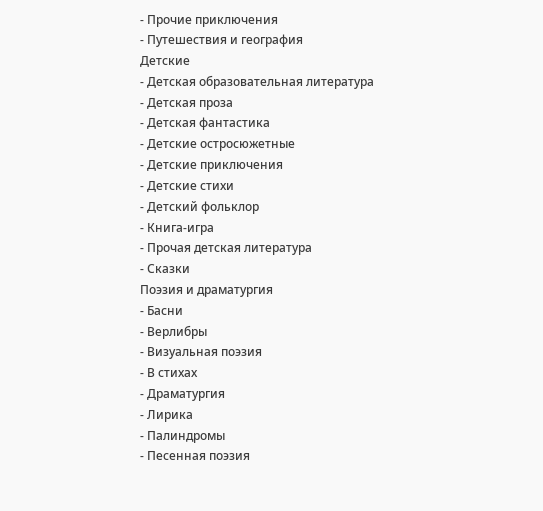- Прочие приключения
- Путешествия и география
Детские
- Детская образовательная литература
- Детская проза
- Детская фантастика
- Детские остросюжетные
- Детские приключения
- Детские стихи
- Детский фольклор
- Книга-игра
- Прочая детская литература
- Сказки
Поэзия и драматургия
- Басни
- Верлибры
- Визуальная поэзия
- В стихах
- Драматургия
- Лирика
- Палиндромы
- Песенная поэзия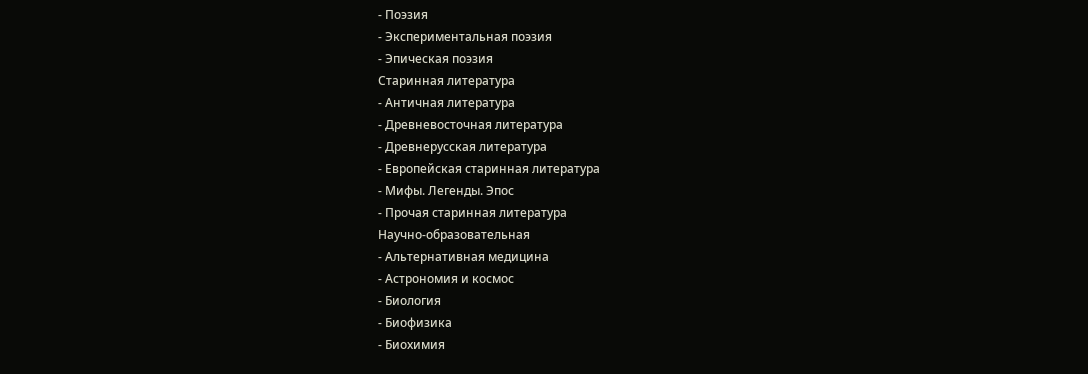- Поэзия
- Экспериментальная поэзия
- Эпическая поэзия
Старинная литература
- Античная литература
- Древневосточная литература
- Древнерусская литература
- Европейская старинная литература
- Мифы. Легенды. Эпос
- Прочая старинная литература
Научно-образовательная
- Альтернативная медицина
- Астрономия и космос
- Биология
- Биофизика
- Биохимия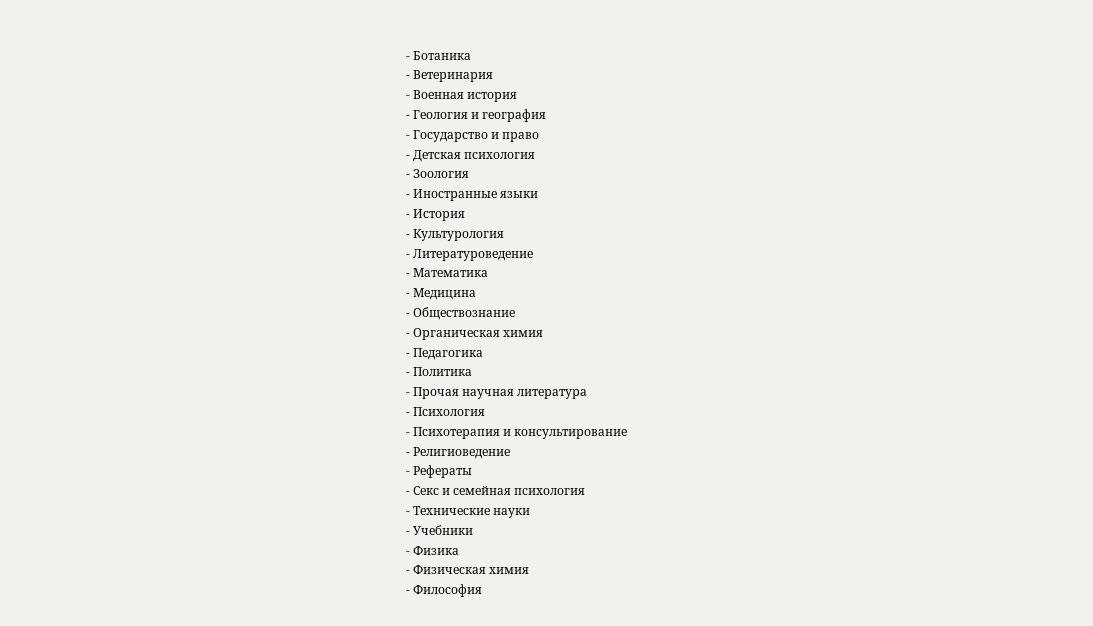- Ботаника
- Ветеринария
- Военная история
- Геология и география
- Государство и право
- Детская психология
- Зоология
- Иностранные языки
- История
- Культурология
- Литературоведение
- Математика
- Медицина
- Обществознание
- Органическая химия
- Педагогика
- Политика
- Прочая научная литература
- Психология
- Психотерапия и консультирование
- Религиоведение
- Рефераты
- Секс и семейная психология
- Технические науки
- Учебники
- Физика
- Физическая химия
- Философия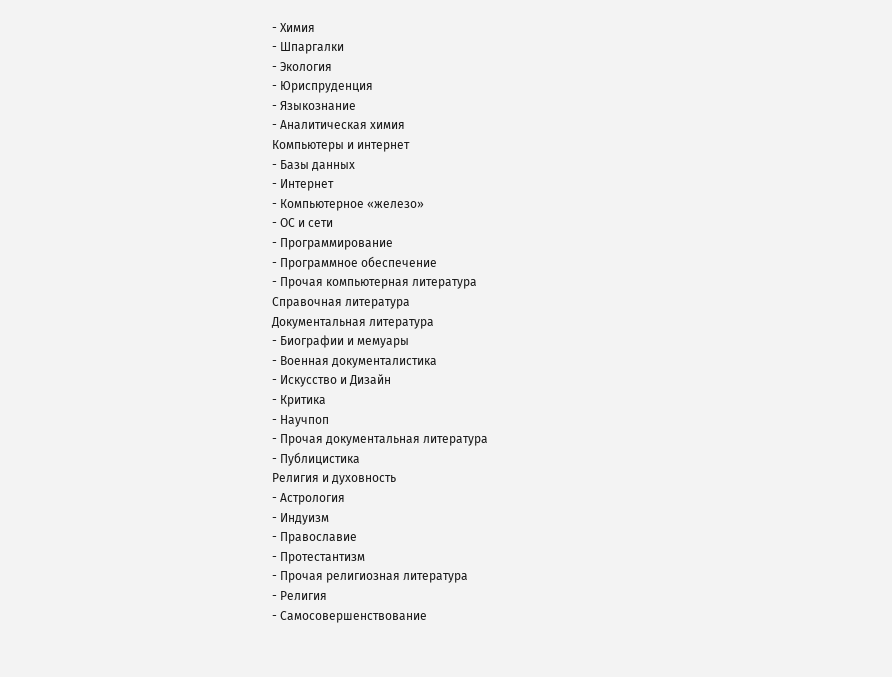- Химия
- Шпаргалки
- Экология
- Юриспруденция
- Языкознание
- Аналитическая химия
Компьютеры и интернет
- Базы данных
- Интернет
- Компьютерное «железо»
- ОС и сети
- Программирование
- Программное обеспечение
- Прочая компьютерная литература
Справочная литература
Документальная литература
- Биографии и мемуары
- Военная документалистика
- Искусство и Дизайн
- Критика
- Научпоп
- Прочая документальная литература
- Публицистика
Религия и духовность
- Астрология
- Индуизм
- Православие
- Протестантизм
- Прочая религиозная литература
- Религия
- Самосовершенствование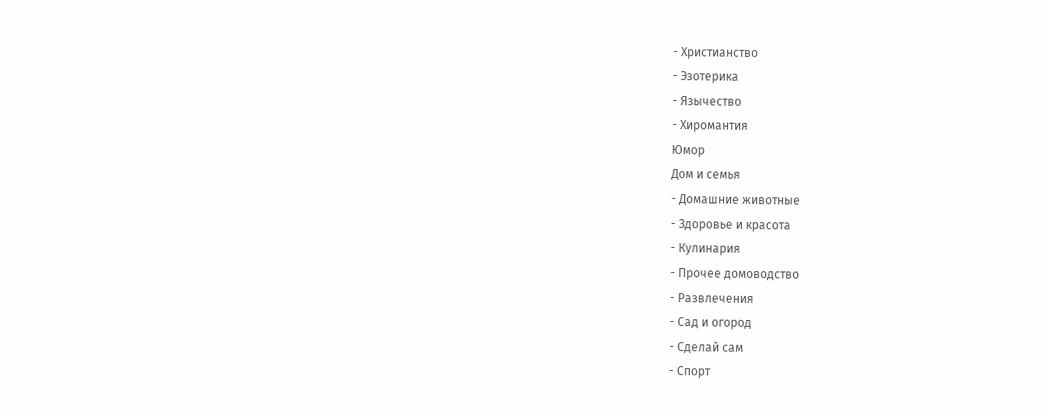- Христианство
- Эзотерика
- Язычество
- Хиромантия
Юмор
Дом и семья
- Домашние животные
- Здоровье и красота
- Кулинария
- Прочее домоводство
- Развлечения
- Сад и огород
- Сделай сам
- Спорт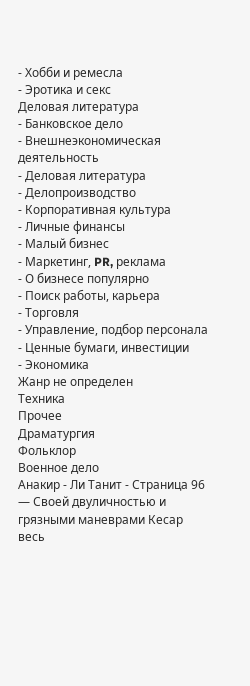- Хобби и ремесла
- Эротика и секс
Деловая литература
- Банковское дело
- Внешнеэкономическая деятельность
- Деловая литература
- Делопроизводство
- Корпоративная культура
- Личные финансы
- Малый бизнес
- Маркетинг, PR, реклама
- О бизнесе популярно
- Поиск работы, карьера
- Торговля
- Управление, подбор персонала
- Ценные бумаги, инвестиции
- Экономика
Жанр не определен
Техника
Прочее
Драматургия
Фольклор
Военное дело
Анакир - Ли Танит - Страница 96
— Своей двуличностью и грязными маневрами Кесар весь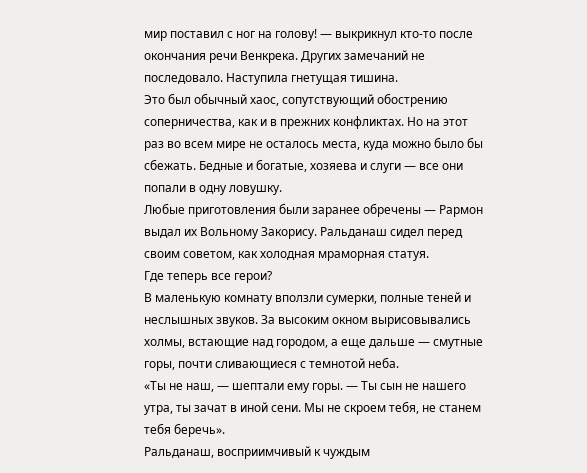мир поставил с ног на голову! — выкрикнул кто-то после окончания речи Венкрека. Других замечаний не последовало. Наступила гнетущая тишина.
Это был обычный хаос, сопутствующий обострению соперничества, как и в прежних конфликтах. Но на этот раз во всем мире не осталось места, куда можно было бы сбежать. Бедные и богатые, хозяева и слуги — все они попали в одну ловушку.
Любые приготовления были заранее обречены — Рармон выдал их Вольному Закорису. Ральданаш сидел перед своим советом, как холодная мраморная статуя.
Где теперь все герои?
В маленькую комнату вползли сумерки, полные теней и неслышных звуков. За высоким окном вырисовывались холмы, встающие над городом, а еще дальше — смутные горы, почти сливающиеся с темнотой неба.
«Ты не наш, — шептали ему горы. — Ты сын не нашего утра, ты зачат в иной сени. Мы не скроем тебя, не станем тебя беречь».
Ральданаш, восприимчивый к чуждым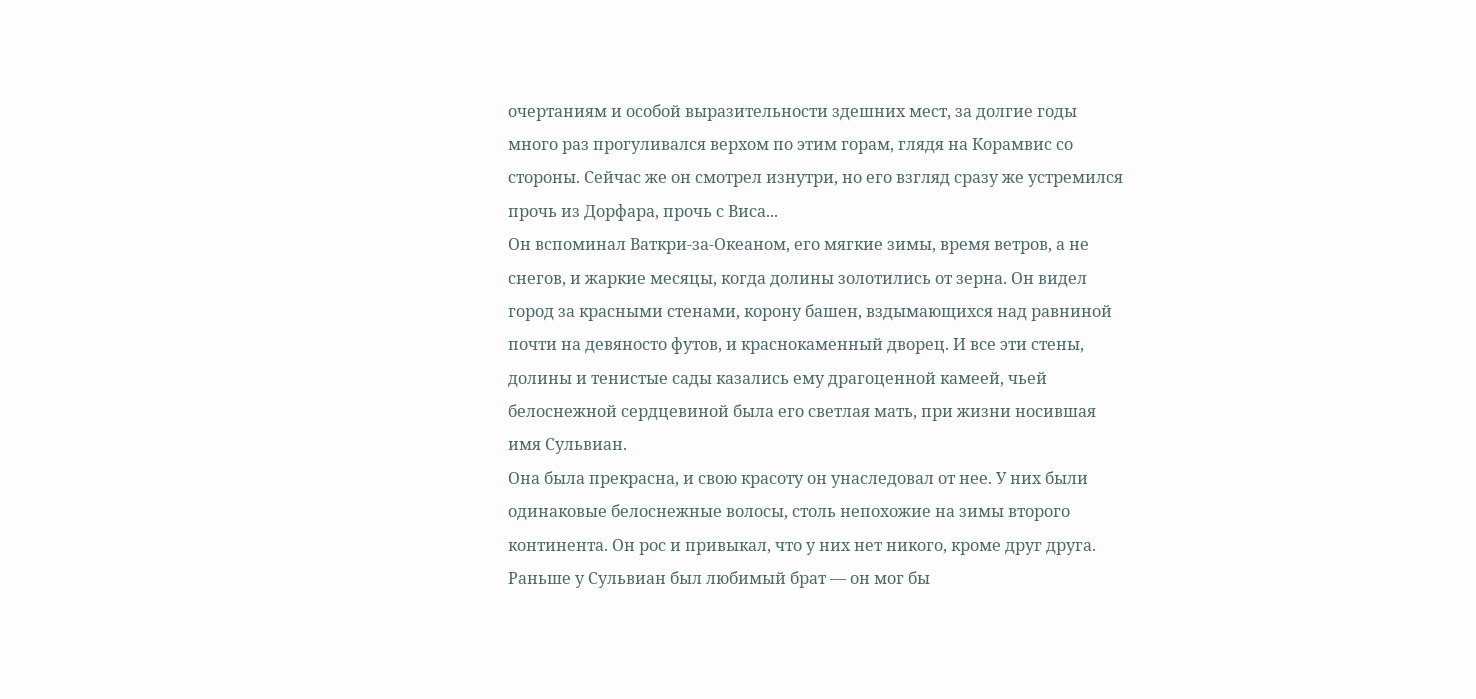очертаниям и особой выразительности здешних мест, за долгие годы много раз прогуливался верхом по этим горам, глядя на Корамвис со стороны. Сейчас же он смотрел изнутри, но его взгляд сразу же устремился прочь из Дорфара, прочь с Виса...
Он вспоминал Ваткри-за-Океаном, его мягкие зимы, время ветров, а не снегов, и жаркие месяцы, когда долины золотились от зерна. Он видел город за красными стенами, корону башен, вздымающихся над равниной почти на девяносто футов, и краснокаменный дворец. И все эти стены, долины и тенистые сады казались ему драгоценной камеей, чьей белоснежной сердцевиной была его светлая мать, при жизни носившая имя Сульвиан.
Она была прекрасна, и свою красоту он унаследовал от нее. У них были одинаковые белоснежные волосы, столь непохожие на зимы второго континента. Он рос и привыкал, что у них нет никого, кроме друг друга. Раньше у Сульвиан был любимый брат — он мог бы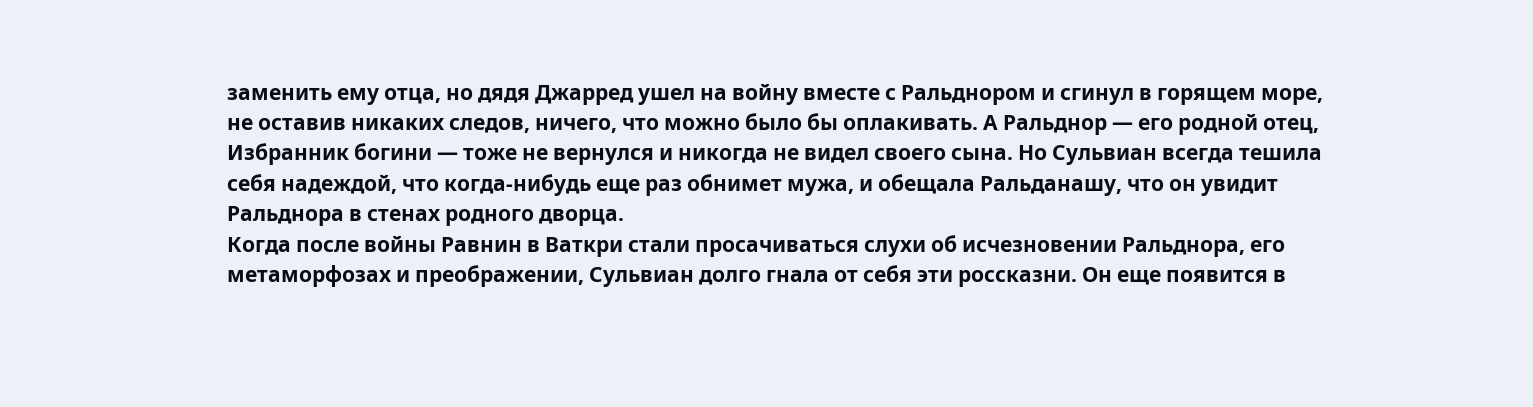заменить ему отца, но дядя Джарред ушел на войну вместе с Ральднором и сгинул в горящем море, не оставив никаких следов, ничего, что можно было бы оплакивать. А Ральднор — его родной отец, Избранник богини — тоже не вернулся и никогда не видел своего сына. Но Сульвиан всегда тешила себя надеждой, что когда-нибудь еще раз обнимет мужа, и обещала Ральданашу, что он увидит Ральднора в стенах родного дворца.
Когда после войны Равнин в Ваткри стали просачиваться слухи об исчезновении Ральднора, его метаморфозах и преображении, Сульвиан долго гнала от себя эти россказни. Он еще появится в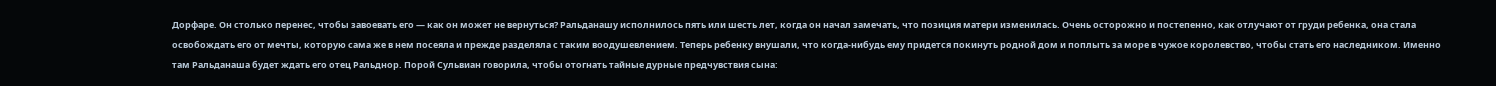Дорфаре. Он столько перенес, чтобы завоевать его — как он может не вернуться? Ральданашу исполнилось пять или шесть лет, когда он начал замечать, что позиция матери изменилась. Очень осторожно и постепенно, как отлучают от груди ребенка, она стала освобождать его от мечты, которую сама же в нем посеяла и прежде разделяла с таким воодушевлением. Теперь ребенку внушали, что когда-нибудь ему придется покинуть родной дом и поплыть за море в чужое королевство, чтобы стать его наследником. Именно там Ральданаша будет ждать его отец Ральднор. Порой Сульвиан говорила, чтобы отогнать тайные дурные предчувствия сына: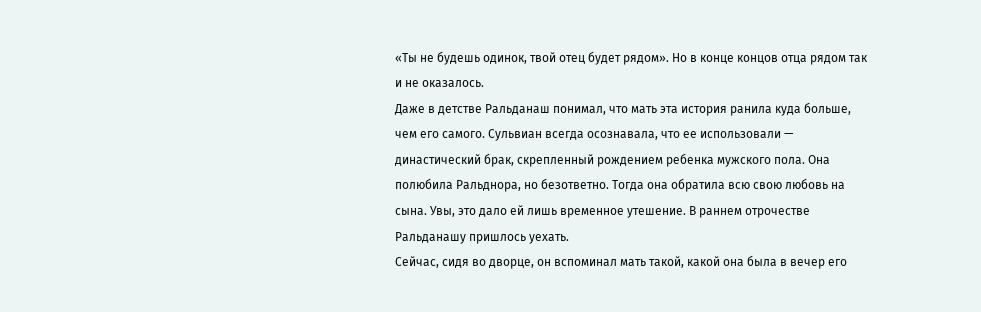«Ты не будешь одинок, твой отец будет рядом». Но в конце концов отца рядом так и не оказалось.
Даже в детстве Ральданаш понимал, что мать эта история ранила куда больше, чем его самого. Сульвиан всегда осознавала, что ее использовали — династический брак, скрепленный рождением ребенка мужского пола. Она полюбила Ральднора, но безответно. Тогда она обратила всю свою любовь на сына. Увы, это дало ей лишь временное утешение. В раннем отрочестве Ральданашу пришлось уехать.
Сейчас, сидя во дворце, он вспоминал мать такой, какой она была в вечер его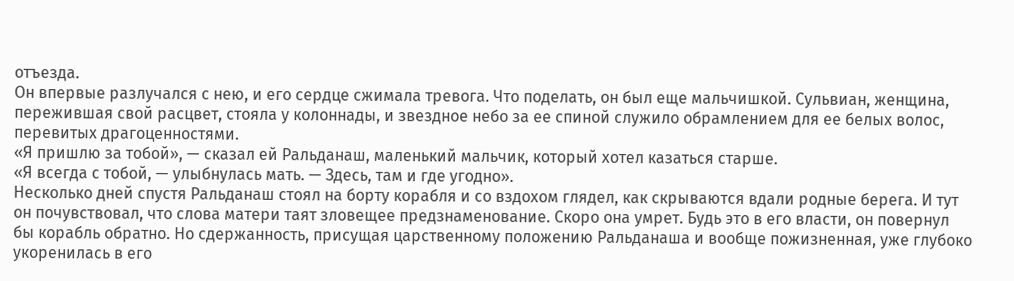отъезда.
Он впервые разлучался с нею, и его сердце сжимала тревога. Что поделать, он был еще мальчишкой. Сульвиан, женщина, пережившая свой расцвет, стояла у колоннады, и звездное небо за ее спиной служило обрамлением для ее белых волос, перевитых драгоценностями.
«Я пришлю за тобой», — сказал ей Ральданаш, маленький мальчик, который хотел казаться старше.
«Я всегда с тобой, — улыбнулась мать. — Здесь, там и где угодно».
Несколько дней спустя Ральданаш стоял на борту корабля и со вздохом глядел, как скрываются вдали родные берега. И тут он почувствовал, что слова матери таят зловещее предзнаменование. Скоро она умрет. Будь это в его власти, он повернул бы корабль обратно. Но сдержанность, присущая царственному положению Ральданаша и вообще пожизненная, уже глубоко укоренилась в его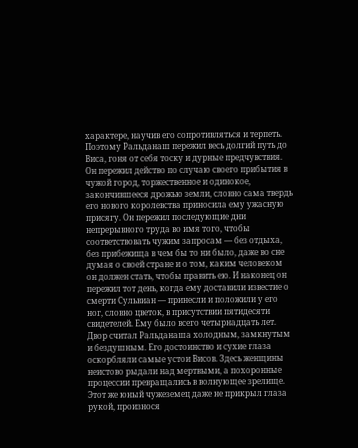характере, научив его сопротивляться и терпеть. Поэтому Ральданаш пережил весь долгий путь до Виса, гоня от себя тоску и дурные предчувствия. Он пережил действо по случаю своего прибытия в чужой город, торжественное и одинокое, закончившееся дрожью земли, словно сама твердь его нового королевства приносила ему ужасную присягу. Он пережил последующие дни непрерывного труда во имя того, чтобы соответствовать чужим запросам — без отдыха, без прибежища в чем бы то ни было, даже во сне думая о своей стране и о том, каким человеком он должен стать, чтобы править ею. И наконец он пережил тот день, когда ему доставили известие о смерти Сульвиан — принесли и положили у его ног, словно цветок, в присутствии пятидесяти свидетелей. Ему было всего четырнадцать лет.
Двор считал Ральданаша холодным, замкнутым и бездушным. Его достоинство и сухие глаза оскорбляли самые устои Висов. Здесь женщины неистово рыдали над мертвыми, а похоронные процессии превращались в волнующее зрелище. Этот же юный чужеземец даже не прикрыл глаза рукой, произнося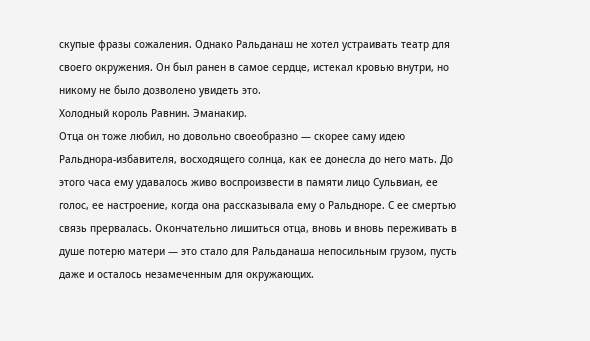скупые фразы сожаления. Однако Ральданаш не хотел устраивать театр для своего окружения. Он был ранен в самое сердце, истекал кровью внутри, но никому не было дозволено увидеть это.
Холодный король Равнин. Эманакир.
Отца он тоже любил, но довольно своеобразно — скорее саму идею Ральднора-избавителя, восходящего солнца, как ее донесла до него мать. До этого часа ему удавалось живо воспроизвести в памяти лицо Сульвиан, ее голос, ее настроение, когда она рассказывала ему о Ральдноре. С ее смертью связь прервалась. Окончательно лишиться отца, вновь и вновь переживать в душе потерю матери — это стало для Ральданаша непосильным грузом, пусть даже и осталось незамеченным для окружающих.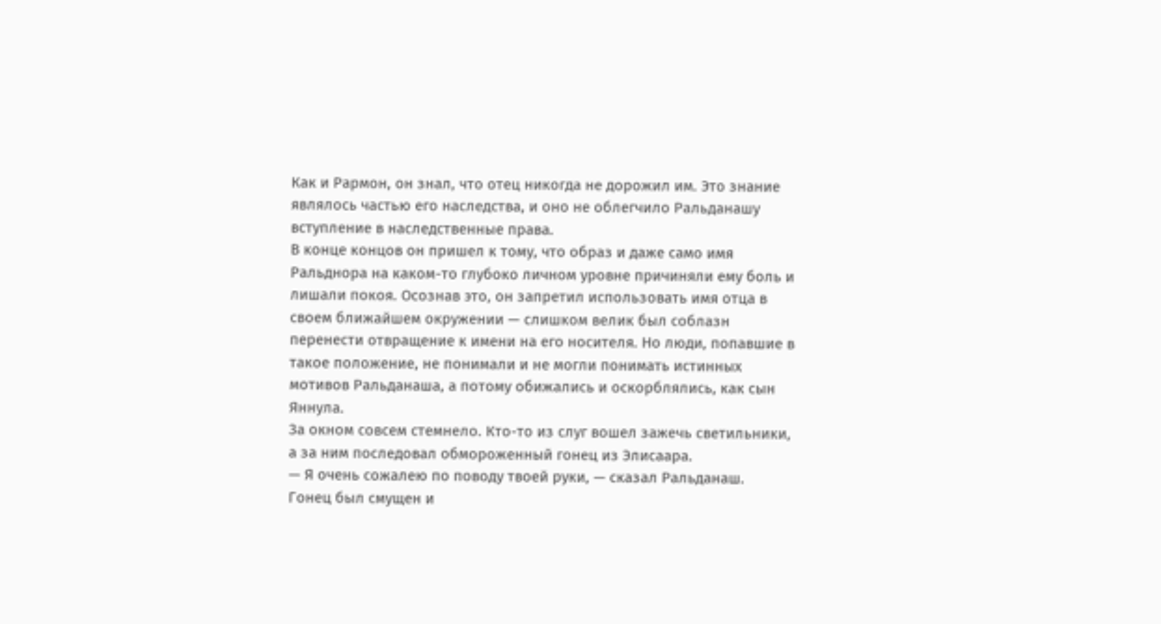Как и Рармон, он знал, что отец никогда не дорожил им. Это знание являлось частью его наследства, и оно не облегчило Ральданашу вступление в наследственные права.
В конце концов он пришел к тому, что образ и даже само имя Ральднора на каком-то глубоко личном уровне причиняли ему боль и лишали покоя. Осознав это, он запретил использовать имя отца в своем ближайшем окружении — слишком велик был соблазн перенести отвращение к имени на его носителя. Но люди, попавшие в такое положение, не понимали и не могли понимать истинных мотивов Ральданаша, а потому обижались и оскорблялись, как сын Яннула.
За окном совсем стемнело. Кто-то из слуг вошел зажечь светильники, а за ним последовал обмороженный гонец из Элисаара.
— Я очень сожалею по поводу твоей руки, — сказал Ральданаш.
Гонец был смущен и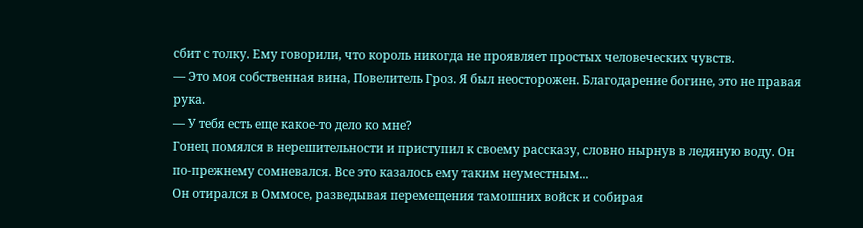сбит с толку. Ему говорили, что король никогда не проявляет простых человеческих чувств.
— Это моя собственная вина, Повелитель Гроз. Я был неосторожен. Благодарение богине, это не правая рука.
— У тебя есть еще какое-то дело ко мне?
Гонец помялся в нерешительности и приступил к своему рассказу, словно нырнув в ледяную воду. Он по-прежнему сомневался. Все это казалось ему таким неуместным...
Он отирался в Оммосе, разведывая перемещения тамошних войск и собирая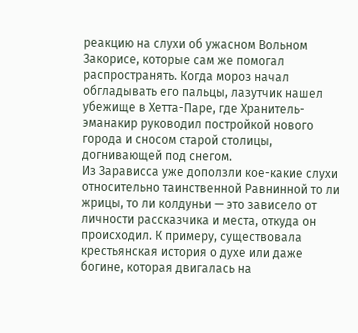реакцию на слухи об ужасном Вольном Закорисе, которые сам же помогал распространять. Когда мороз начал обгладывать его пальцы, лазутчик нашел убежище в Хетта-Паре, где Хранитель-эманакир руководил постройкой нового города и сносом старой столицы, догнивающей под снегом.
Из Зарависса уже доползли кое-какие слухи относительно таинственной Равнинной то ли жрицы, то ли колдуньи — это зависело от личности рассказчика и места, откуда он происходил. К примеру, существовала крестьянская история о духе или даже богине, которая двигалась на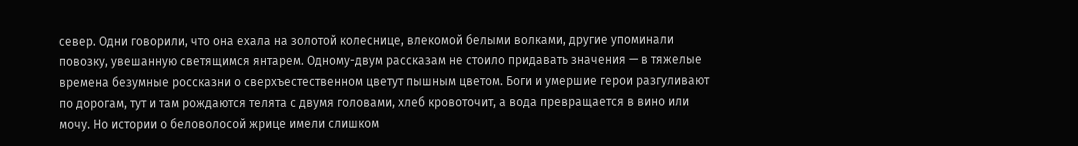север. Одни говорили, что она ехала на золотой колеснице, влекомой белыми волками, другие упоминали повозку, увешанную светящимся янтарем. Одному-двум рассказам не стоило придавать значения — в тяжелые времена безумные россказни о сверхъестественном цветут пышным цветом. Боги и умершие герои разгуливают по дорогам, тут и там рождаются телята с двумя головами, хлеб кровоточит, а вода превращается в вино или мочу. Но истории о беловолосой жрице имели слишком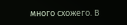много схожего. В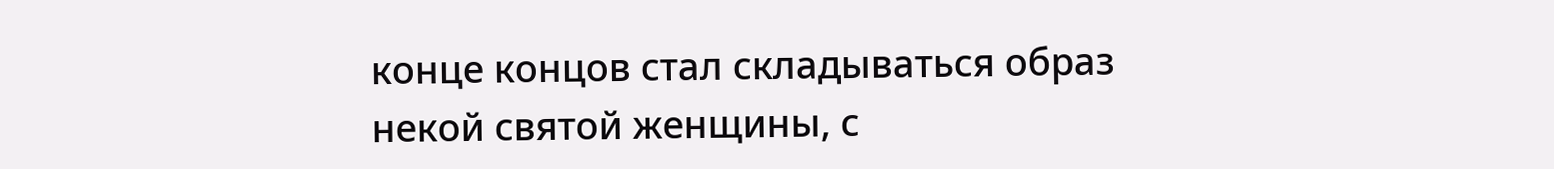конце концов стал складываться образ некой святой женщины, с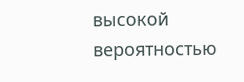высокой вероятностью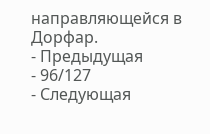направляющейся в Дорфар.
- Предыдущая
- 96/127
- Следующая